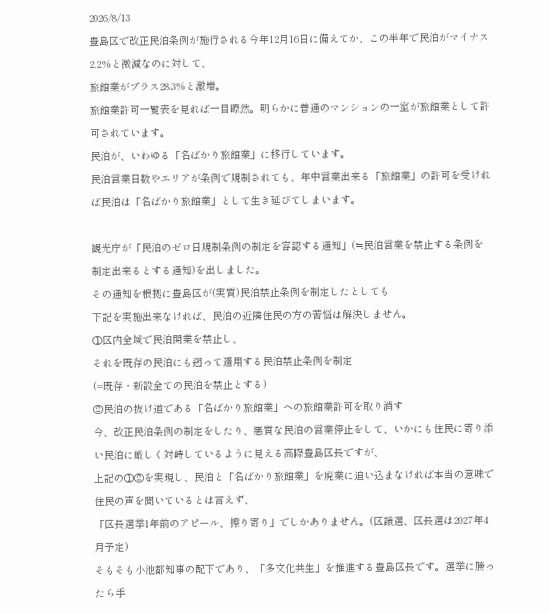2026/8/13
豊島区で改正民泊条例が施行される今年12月16日に備えてか、この半年で民泊がマイナス2.2%と微減なのに対して、
旅館業がプラス28.3%と激増。
旅館業許可一覧表を見れば一目瞭然。明らかに普通のマンションの一室が旅館業として許可されています。
民泊が、いわゆる「名ばかり旅館業」に移行しています。
民泊営業日数やエリアが条例で規制されても、年中営業出来る「旅館業」の許可を受ければ民泊は「名ばかり旅館業」として生き延びてしまいます。

観光庁が「民泊のゼロ日規制条例の制定を容認する通知」(≒民泊営業を禁止する条例を制定出来るとする通知)を出しました。
その通知を根拠に豊島区が(実質)民泊禁止条例を制定したとしても
下記を実施出来なければ、民泊の近隣住民の方の苦悩は解決しません。
①区内全域で民泊開業を禁止し、
それを既存の民泊にも遡って適用する民泊禁止条例を制定
(=既存・新設全ての民泊を禁止とする)
②民泊の抜け道である「名ばかり旅館業」への旅館業許可を取り消す
今、改正民泊条例の制定をしたり、悪質な民泊の営業停止をして、いかにも住民に寄り添い民泊に厳しく対峙しているように見える高際豊島区長ですが、
上記の①②を実現し、民泊と「名ばかり旅館業」を廃業に追い込まなければ本当の意味で住民の声を聞いているとは言えず、
「区長選挙1年前のアピール、擦り寄り」でしかありません。(区議選、区長選は2027年4月予定)
そもそも小池都知事の配下であり、「多文化共生」を推進する豊島区長です。選挙に勝ったら手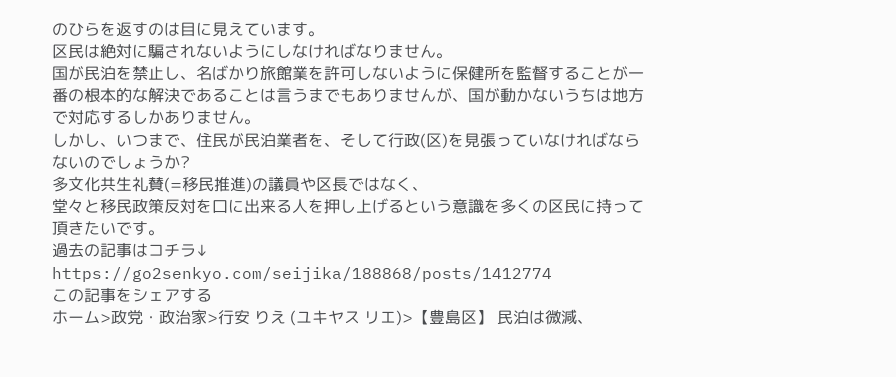のひらを返すのは目に見えています。
区民は絶対に騙されないようにしなければなりません。
国が民泊を禁止し、名ばかり旅館業を許可しないように保健所を監督することが一番の根本的な解決であることは言うまでもありませんが、国が動かないうちは地方で対応するしかありません。
しかし、いつまで、住民が民泊業者を、そして行政(区)を見張っていなければならないのでしょうか?
多文化共生礼賛(=移民推進)の議員や区長ではなく、
堂々と移民政策反対を口に出来る人を押し上げるという意識を多くの区民に持って頂きたいです。
過去の記事はコチラ↓
https://go2senkyo.com/seijika/188868/posts/1412774
この記事をシェアする
ホーム>政党・政治家>行安 りえ (ユキヤス リエ)>【豊島区】 民泊は微減、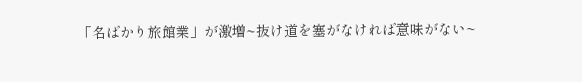「名ばかり旅館業」が激増~抜け道を塞がなければ意味がない~